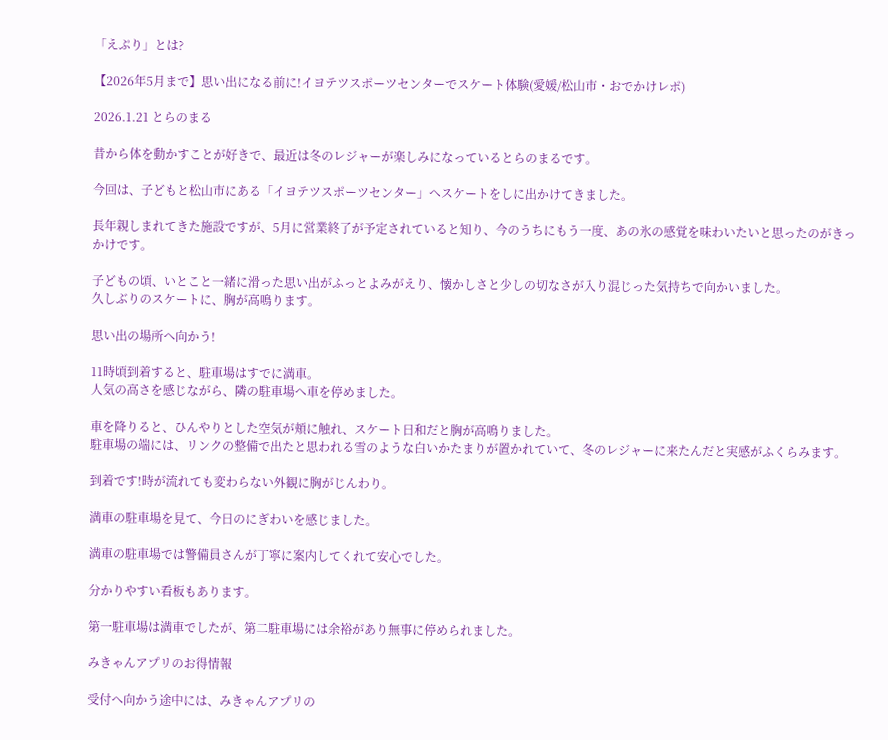「えぷり」とは?

【2026年5月まで】思い出になる前に!イヨテツスポーツセンターでスケート体験(愛媛/松山市・おでかけレポ)

2026.1.21 とらのまる

昔から体を動かすことが好きで、最近は冬のレジャーが楽しみになっているとらのまるです。

今回は、子どもと松山市にある「イヨテツスポーツセンター」へスケートをしに出かけてきました。

長年親しまれてきた施設ですが、5月に営業終了が予定されていると知り、今のうちにもう一度、あの氷の感覚を味わいたいと思ったのがきっかけです。

子どもの頃、いとこと一緒に滑った思い出がふっとよみがえり、懐かしさと少しの切なさが入り混じった気持ちで向かいました。
久しぶりのスケートに、胸が高鳴ります。

思い出の場所へ向かう!

11時頃到着すると、駐車場はすでに満車。
人気の高さを感じながら、隣の駐車場へ車を停めました。

車を降りると、ひんやりとした空気が頬に触れ、スケート日和だと胸が高鳴りました。
駐車場の端には、リンクの整備で出たと思われる雪のような白いかたまりが置かれていて、冬のレジャーに来たんだと実感がふくらみます。

到着です!時が流れても変わらない外観に胸がじんわり。

満車の駐車場を見て、今日のにぎわいを感じました。

満車の駐車場では警備員さんが丁寧に案内してくれて安心でした。

分かりやすい看板もあります。

第一駐車場は満車でしたが、第二駐車場には余裕があり無事に停められました。

みきゃんアプリのお得情報

受付へ向かう途中には、みきゃんアプリの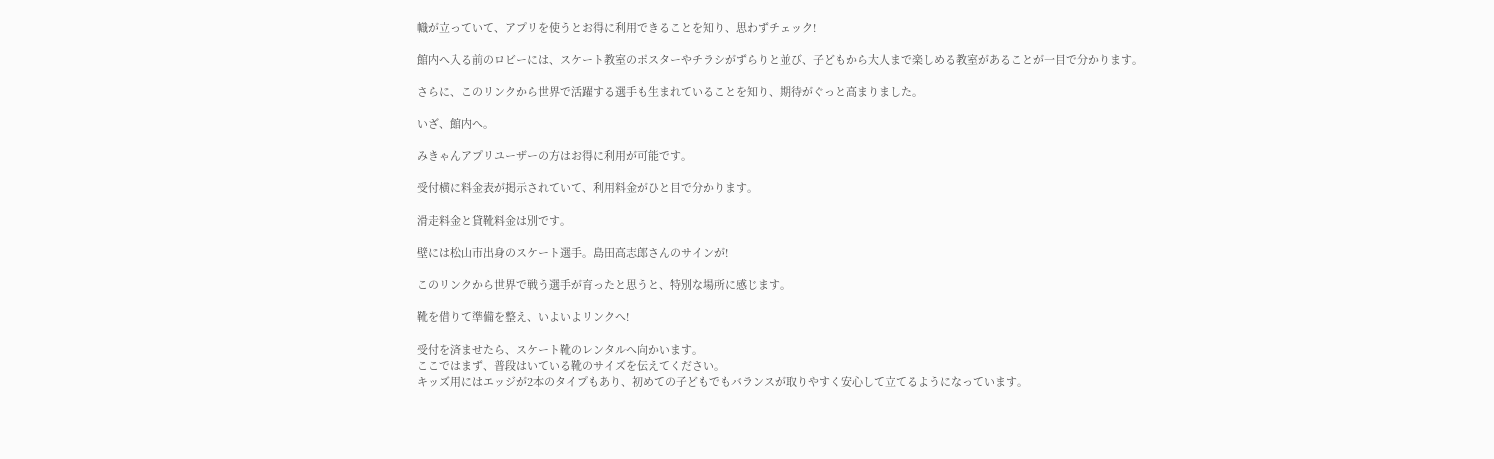幟が立っていて、アプリを使うとお得に利用できることを知り、思わずチェック!

館内へ入る前のロビーには、スケート教室のポスターやチラシがずらりと並び、子どもから大人まで楽しめる教室があることが一目で分かります。

さらに、このリンクから世界で活躍する選手も生まれていることを知り、期待がぐっと高まりました。

いざ、館内へ。

みきゃんアプリユーザーの方はお得に利用が可能です。

受付横に料金表が掲示されていて、利用料金がひと目で分かります。

滑走料金と貸靴料金は別です。

壁には松山市出身のスケート選手。島田高志郎さんのサインが!

このリンクから世界で戦う選手が育ったと思うと、特別な場所に感じます。

靴を借りて準備を整え、いよいよリンクへ!

受付を済ませたら、スケート靴のレンタルへ向かいます。
ここではまず、普段はいている靴のサイズを伝えてください。
キッズ用にはエッジが2本のタイプもあり、初めての子どもでもバランスが取りやすく安心して立てるようになっています。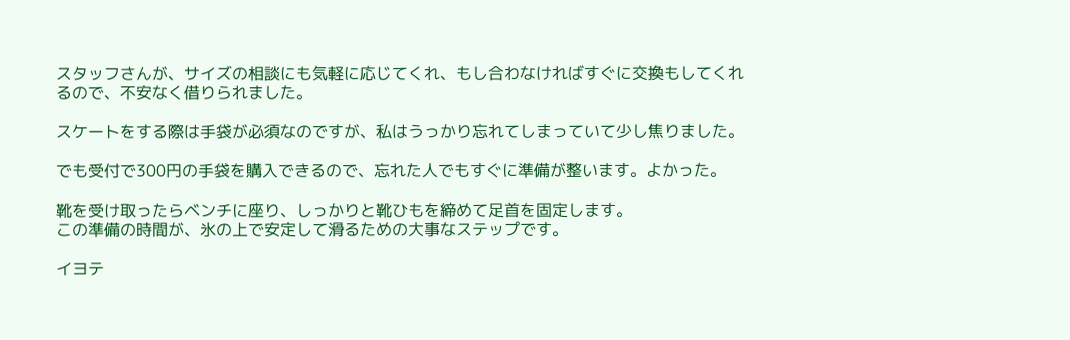スタッフさんが、サイズの相談にも気軽に応じてくれ、もし合わなければすぐに交換もしてくれるので、不安なく借りられました。

スケートをする際は手袋が必須なのですが、私はうっかり忘れてしまっていて少し焦りました。

でも受付で300円の手袋を購入できるので、忘れた人でもすぐに準備が整います。よかった。

靴を受け取ったらベンチに座り、しっかりと靴ひもを締めて足首を固定します。
この準備の時間が、氷の上で安定して滑るための大事なステップです。

イヨテ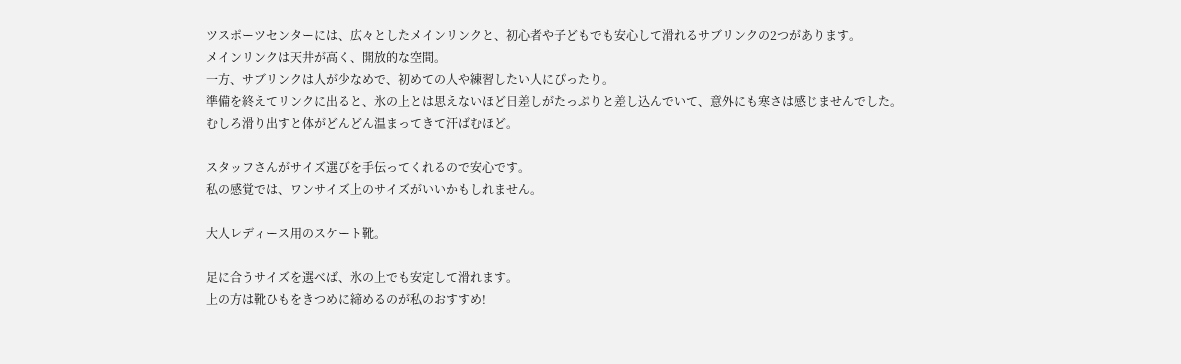ツスポーツセンターには、広々としたメインリンクと、初心者や子どもでも安心して滑れるサブリンクの2つがあります。
メインリンクは天井が高く、開放的な空間。
一方、サブリンクは人が少なめで、初めての人や練習したい人にぴったり。
準備を終えてリンクに出ると、氷の上とは思えないほど日差しがたっぷりと差し込んでいて、意外にも寒さは感じませんでした。
むしろ滑り出すと体がどんどん温まってきて汗ばむほど。

スタッフさんがサイズ選びを手伝ってくれるので安心です。
私の感覚では、ワンサイズ上のサイズがいいかもしれません。

大人レディース用のスケート靴。

足に合うサイズを選べば、氷の上でも安定して滑れます。
上の方は靴ひもをきつめに締めるのが私のおすすめ!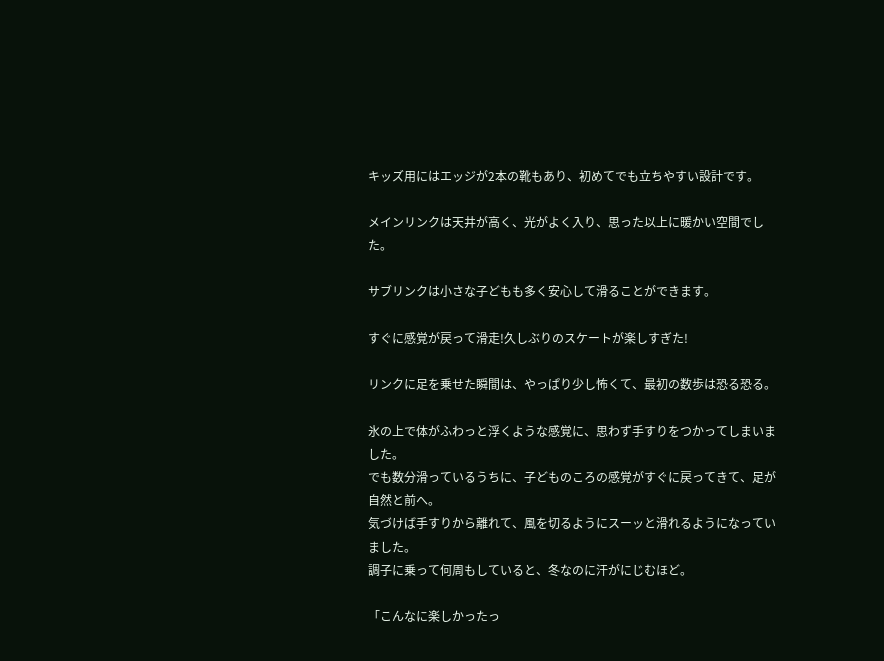キッズ用にはエッジが2本の靴もあり、初めてでも立ちやすい設計です。

メインリンクは天井が高く、光がよく入り、思った以上に暖かい空間でした。

サブリンクは小さな子どもも多く安心して滑ることができます。

すぐに感覚が戻って滑走!久しぶりのスケートが楽しすぎた!

リンクに足を乗せた瞬間は、やっぱり少し怖くて、最初の数歩は恐る恐る。

氷の上で体がふわっと浮くような感覚に、思わず手すりをつかってしまいました。
でも数分滑っているうちに、子どものころの感覚がすぐに戻ってきて、足が自然と前へ。
気づけば手すりから離れて、風を切るようにスーッと滑れるようになっていました。
調子に乗って何周もしていると、冬なのに汗がにじむほど。

「こんなに楽しかったっ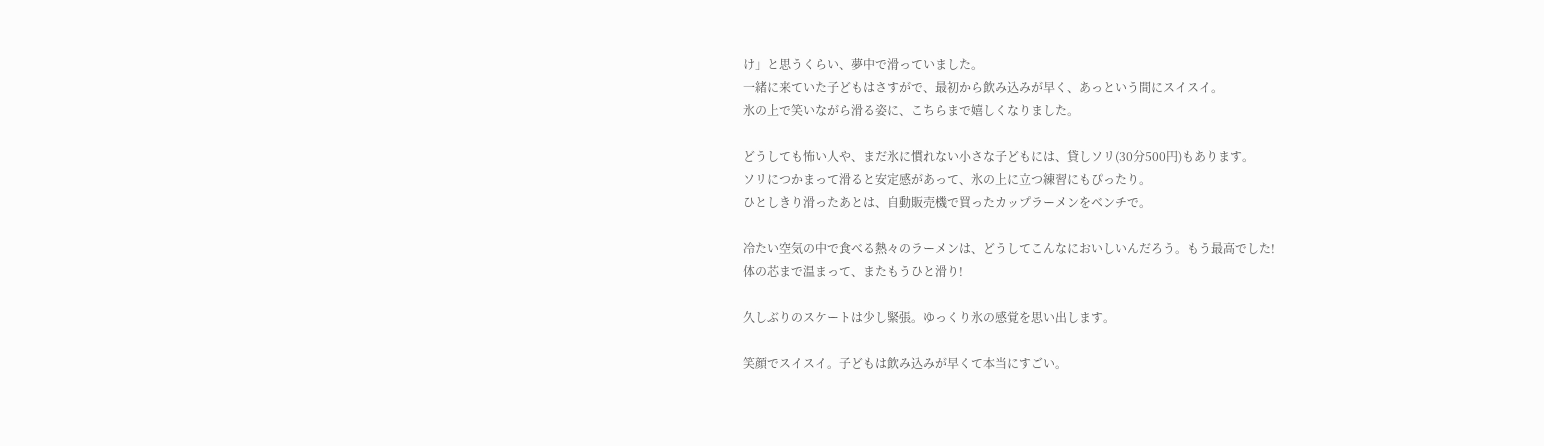け」と思うくらい、夢中で滑っていました。
一緒に来ていた子どもはさすがで、最初から飲み込みが早く、あっという間にスイスイ。
氷の上で笑いながら滑る姿に、こちらまで嬉しくなりました。

どうしても怖い人や、まだ氷に慣れない小さな子どもには、貸しソリ(30分500円)もあります。
ソリにつかまって滑ると安定感があって、氷の上に立つ練習にもぴったり。
ひとしきり滑ったあとは、自動販売機で買ったカップラーメンをベンチで。

冷たい空気の中で食べる熱々のラーメンは、どうしてこんなにおいしいんだろう。もう最高でした!
体の芯まで温まって、またもうひと滑り!

久しぶりのスケートは少し緊張。ゆっくり氷の感覚を思い出します。

笑顔でスイスイ。子どもは飲み込みが早くて本当にすごい。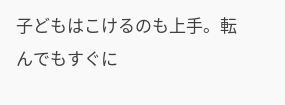子どもはこけるのも上手。転んでもすぐに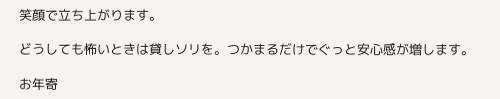笑顔で立ち上がります。

どうしても怖いときは貸しソリを。つかまるだけでぐっと安心感が増します。

お年寄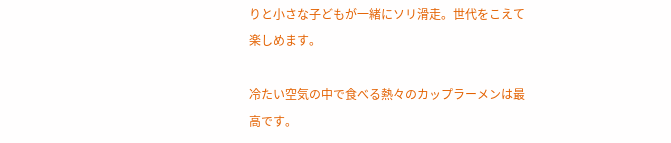りと小さな子どもが一緒にソリ滑走。世代をこえて楽しめます。

冷たい空気の中で食べる熱々のカップラーメンは最高です。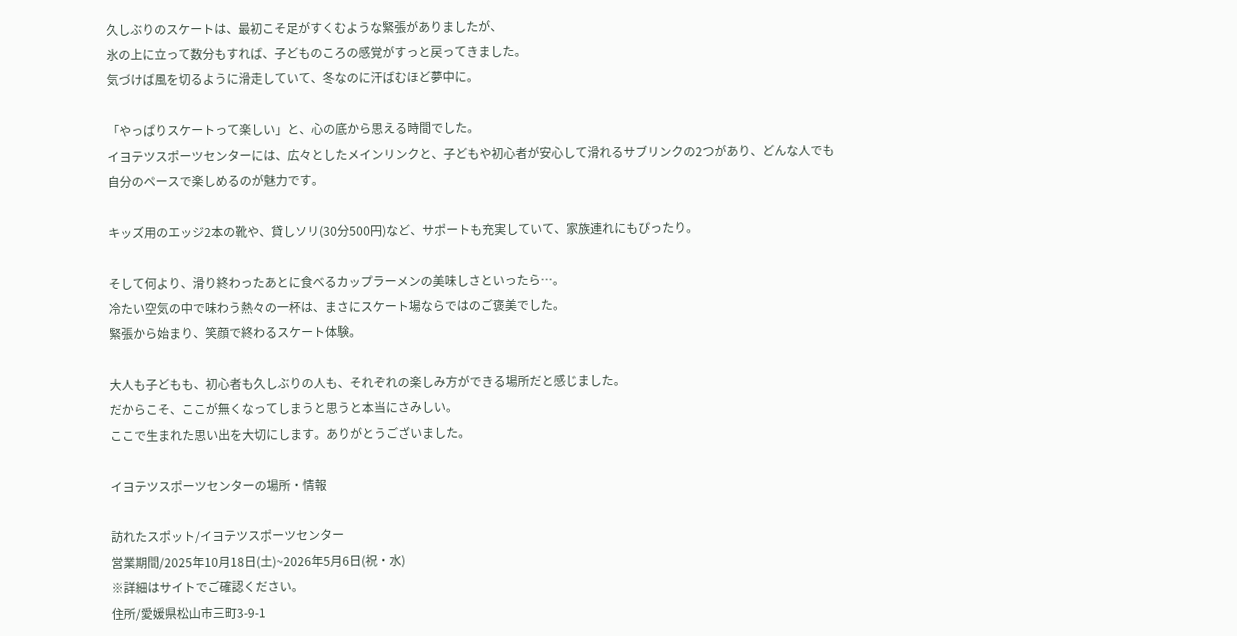久しぶりのスケートは、最初こそ足がすくむような緊張がありましたが、
氷の上に立って数分もすれば、子どものころの感覚がすっと戻ってきました。
気づけば風を切るように滑走していて、冬なのに汗ばむほど夢中に。

「やっぱりスケートって楽しい」と、心の底から思える時間でした。
イヨテツスポーツセンターには、広々としたメインリンクと、子どもや初心者が安心して滑れるサブリンクの2つがあり、どんな人でも自分のペースで楽しめるのが魅力です。

キッズ用のエッジ2本の靴や、貸しソリ(30分500円)など、サポートも充実していて、家族連れにもぴったり。

そして何より、滑り終わったあとに食べるカップラーメンの美味しさといったら…。
冷たい空気の中で味わう熱々の一杯は、まさにスケート場ならではのご褒美でした。
緊張から始まり、笑顔で終わるスケート体験。

大人も子どもも、初心者も久しぶりの人も、それぞれの楽しみ方ができる場所だと感じました。
だからこそ、ここが無くなってしまうと思うと本当にさみしい。
ここで生まれた思い出を大切にします。ありがとうございました。

イヨテツスポーツセンターの場所・情報

訪れたスポット/イヨテツスポーツセンター
営業期間/2025年10月18日(土)~2026年5月6日(祝・水)
※詳細はサイトでご確認ください。
住所/愛媛県松山市三町3-9-1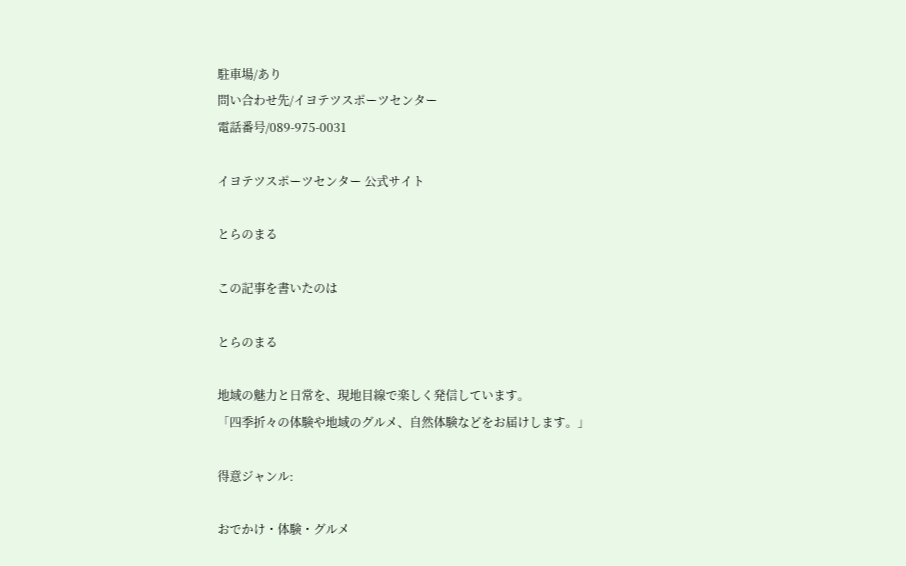駐車場/あり
問い合わせ先/イヨテツスポーツセンター
電話番号/089-975-0031

イヨテツスポーツセンター 公式サイト

とらのまる

この記事を書いたのは

とらのまる

地域の魅力と日常を、現地目線で楽しく発信しています。
「四季折々の体験や地域のグルメ、自然体験などをお届けします。」

得意ジャンル:

おでかけ・体験・グルメ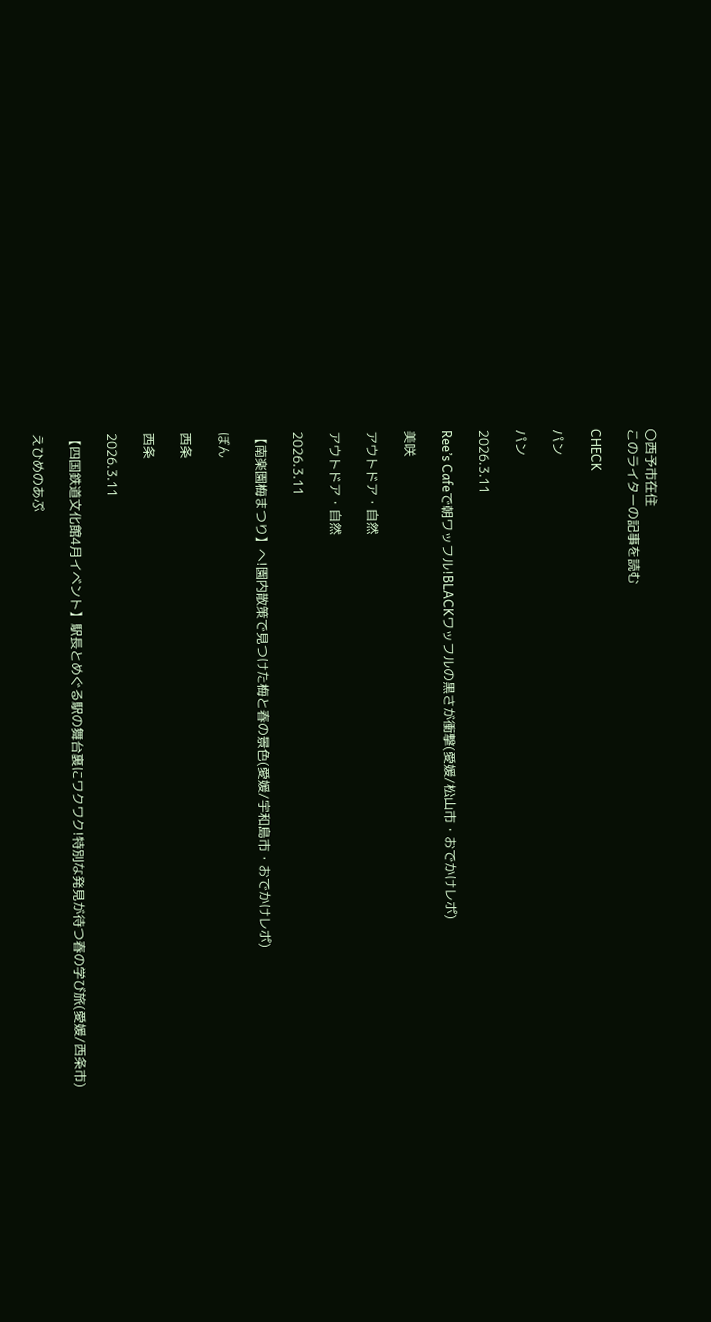〇西予市在住
このライターの記事を読む

CHECK

パン

パン

2026.3.11

Ree’s Cafeで朝ワッフル!BLACKワッフルの黒さが衝撃(愛媛/松山市・おでかけレポ)

美咲

アウトドア・自然

アウトドア・自然

2026.3.11

【南楽園梅まつり】へ!園内散策で見つけた梅と春の景色(愛媛/宇和島市・おでかけレポ)

ぼん

西条

西条

2026.3.11

【四国鉄道文化館4月イベント】駅長とめぐる駅の舞台裏にワクワク!特別な発見が待つ春の学び旅(愛媛/西条市)

えひめのあぷ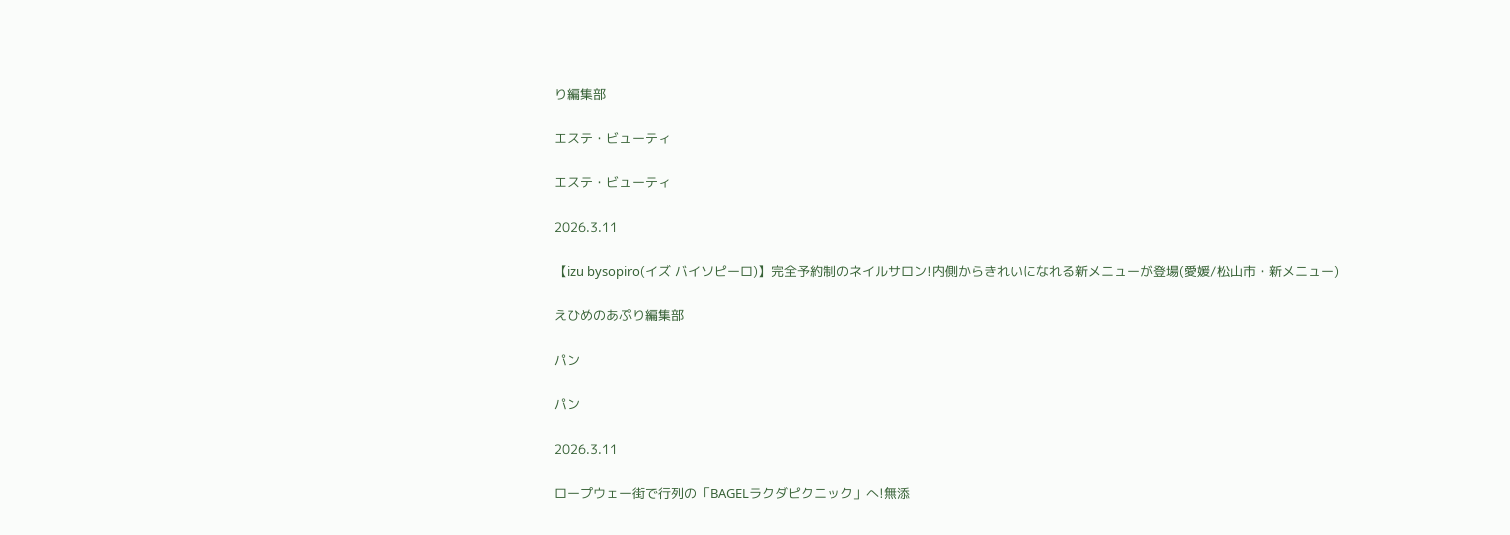り編集部

エステ・ビューティ

エステ・ビューティ

2026.3.11

【izu bysopiro(イズ バイソピーロ)】完全予約制のネイルサロン!内側からきれいになれる新メニューが登場(愛媛/松山市・新メニュー)

えひめのあぷり編集部

パン

パン

2026.3.11

ロープウェー街で行列の「BAGELラクダピクニック」へ!無添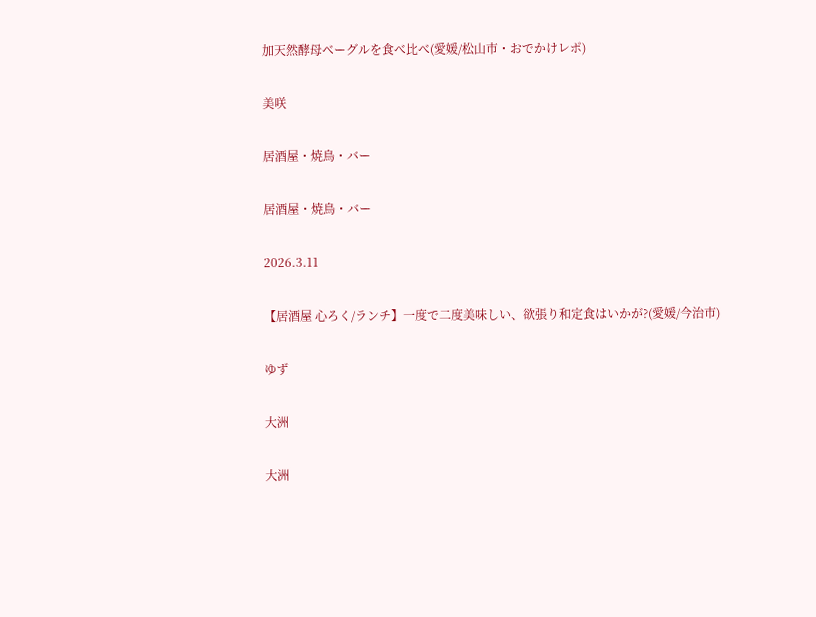加天然酵母ベーグルを食べ比べ(愛媛/松山市・おでかけレポ)

美咲

居酒屋・焼鳥・バー

居酒屋・焼鳥・バー

2026.3.11

【居酒屋 心ろく/ランチ】一度で二度美味しい、欲張り和定食はいかが?(愛媛/今治市)

ゆず

大洲

大洲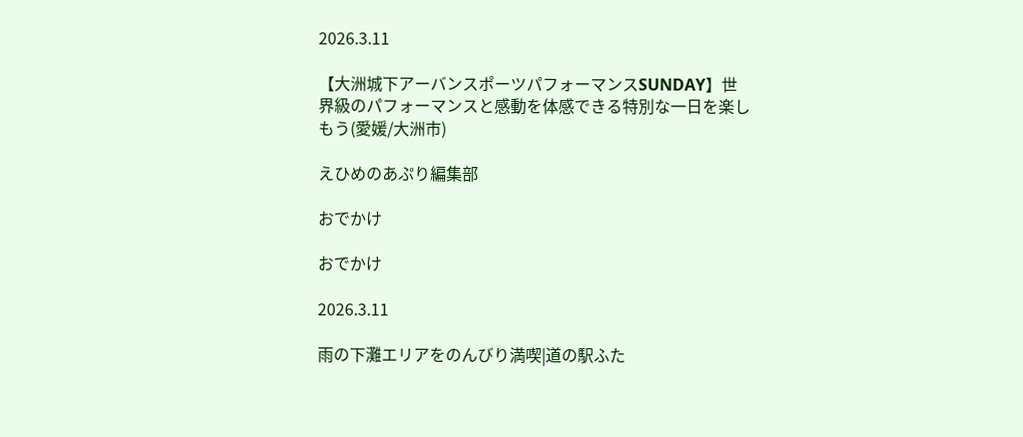2026.3.11

【大洲城下アーバンスポーツパフォーマンスSUNDAY】世界級のパフォーマンスと感動を体感できる特別な一日を楽しもう(愛媛/大洲市)

えひめのあぷり編集部

おでかけ

おでかけ

2026.3.11

雨の下灘エリアをのんびり満喫|道の駅ふた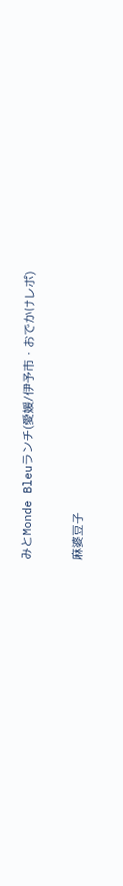みとMonde Bleuランチ(愛媛/伊予市・おでかけレポ)

麻婆豆子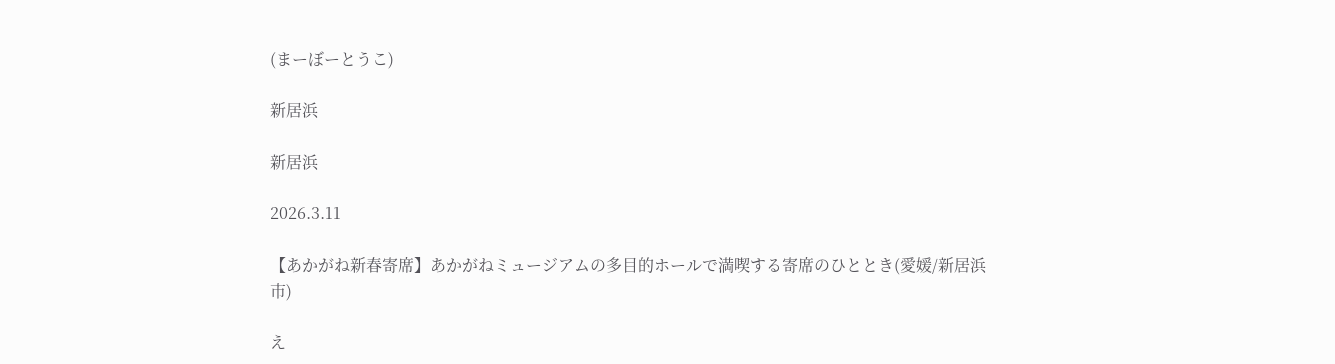(まーぼーとうこ)

新居浜

新居浜

2026.3.11

【あかがね新春寄席】あかがねミュージアムの多目的ホールで満喫する寄席のひととき(愛媛/新居浜市)

え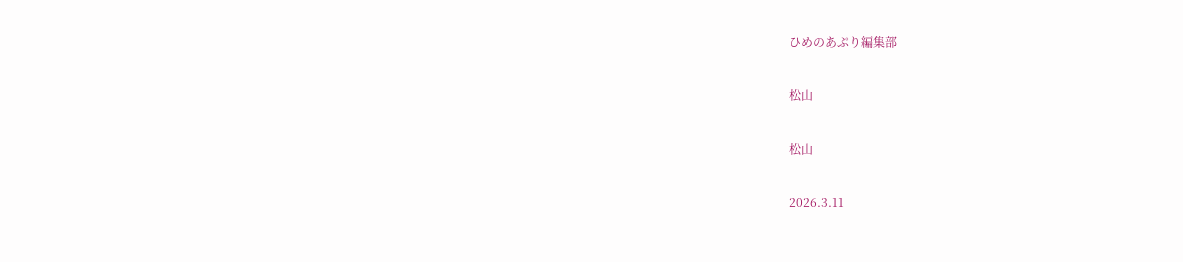ひめのあぷり編集部

松山

松山

2026.3.11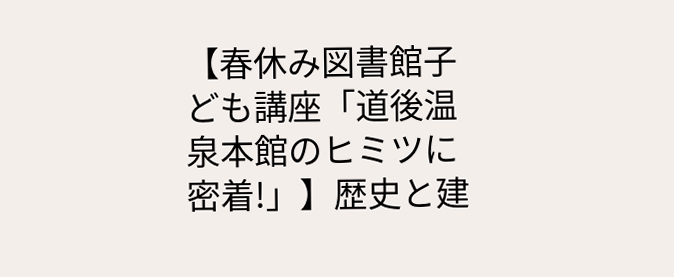【春休み図書館子ども講座「道後温泉本館のヒミツに密着!」】歴史と建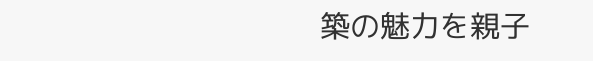築の魅力を親子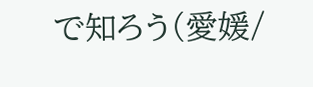で知ろう(愛媛/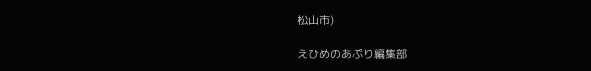松山市)

えひめのあぷり編集部